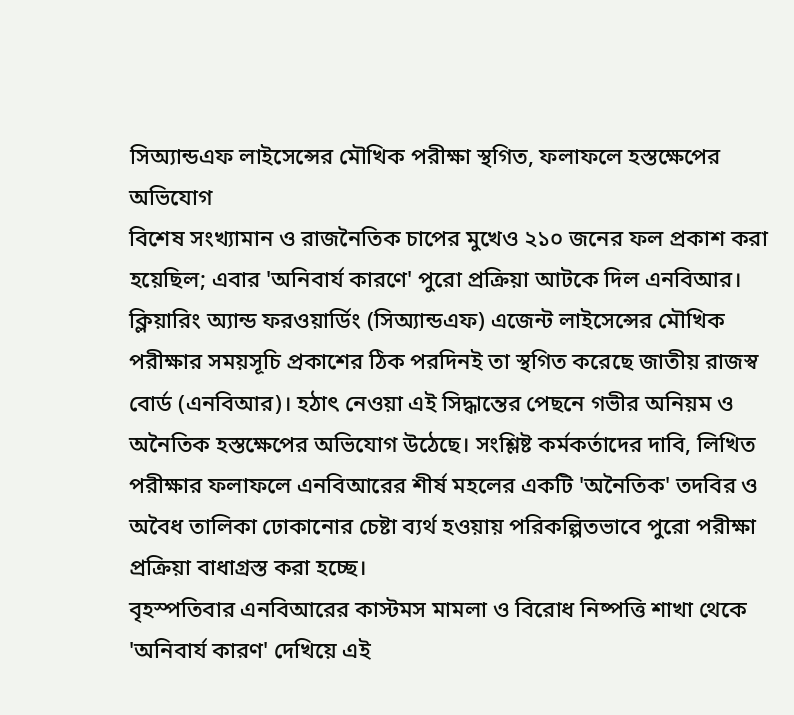সিঅ্যান্ডএফ লাইসেন্সের মৌখিক পরীক্ষা স্থগিত, ফলাফলে হস্তক্ষেপের অভিযোগ
বিশেষ সংখ্যামান ও রাজনৈতিক চাপের মুখেও ২১০ জনের ফল প্রকাশ করা হয়েছিল; এবার 'অনিবার্য কারণে' পুরো প্রক্রিয়া আটকে দিল এনবিআর।
ক্লিয়ারিং অ্যান্ড ফরওয়ার্ডিং (সিঅ্যান্ডএফ) এজেন্ট লাইসেন্সের মৌখিক পরীক্ষার সময়সূচি প্রকাশের ঠিক পরদিনই তা স্থগিত করেছে জাতীয় রাজস্ব বোর্ড (এনবিআর)। হঠাৎ নেওয়া এই সিদ্ধান্তের পেছনে গভীর অনিয়ম ও অনৈতিক হস্তক্ষেপের অভিযোগ উঠেছে। সংশ্লিষ্ট কর্মকর্তাদের দাবি, লিখিত পরীক্ষার ফলাফলে এনবিআরের শীর্ষ মহলের একটি 'অনৈতিক' তদবির ও অবৈধ তালিকা ঢোকানোর চেষ্টা ব্যর্থ হওয়ায় পরিকল্পিতভাবে পুরো পরীক্ষা প্রক্রিয়া বাধাগ্রস্ত করা হচ্ছে।
বৃহস্পতিবার এনবিআরের কাস্টমস মামলা ও বিরোধ নিষ্পত্তি শাখা থেকে 'অনিবার্য কারণ' দেখিয়ে এই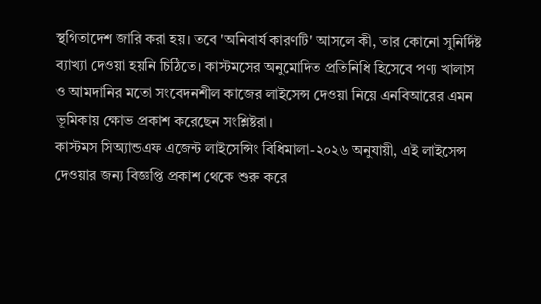স্থগিতাদেশ জারি করা হয়। তবে 'অনিবার্য কারণটি' আসলে কী, তার কোনো সুনির্দিষ্ট ব্যাখ্যা দেওয়া হয়নি চিঠিতে। কাস্টমসের অনুমোদিত প্রতিনিধি হিসেবে পণ্য খালাস ও আমদানির মতো সংবেদনশীল কাজের লাইসেন্স দেওয়া নিয়ে এনবিআরের এমন ভূমিকায় ক্ষোভ প্রকাশ করেছেন সংশ্লিষ্টরা।
কাস্টমস সিঅ্যান্ডএফ এজেন্ট লাইসেন্সিং বিধিমালা-২০২৬ অনুযায়ী, এই লাইসেন্স দেওয়ার জন্য বিজ্ঞপ্তি প্রকাশ থেকে শুরু করে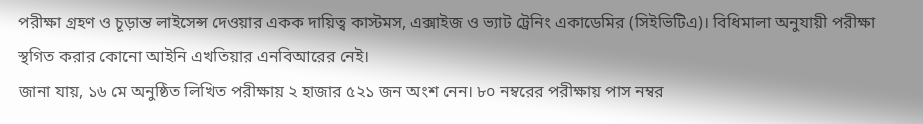পরীক্ষা গ্রহণ ও চূড়ান্ত লাইসেন্স দেওয়ার একক দায়িত্ব কাস্টমস, এক্সাইজ ও ভ্যাট ট্রেনিং একাডেমির (সিইভিটিএ)। বিধিমালা অনুযায়ী পরীক্ষা স্থগিত করার কোনো আইনি এখতিয়ার এনবিআরের নেই।
জানা যায়, ১৬ মে অনুষ্ঠিত লিখিত পরীক্ষায় ২ হাজার ৫২১ জন অংশ নেন। ৮০ নম্বরের পরীক্ষায় পাস নম্বর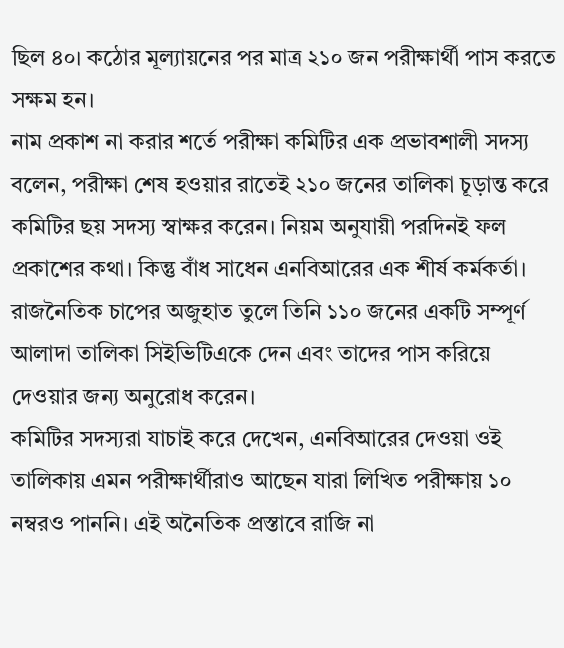ছিল ৪০। কঠোর মূল্যায়নের পর মাত্র ২১০ জন পরীক্ষার্থী পাস করতে সক্ষম হন।
নাম প্রকাশ না করার শর্তে পরীক্ষা কমিটির এক প্রভাবশালী সদস্য বলেন, পরীক্ষা শেষ হওয়ার রাতেই ২১০ জনের তালিকা চূড়ান্ত করে কমিটির ছয় সদস্য স্বাক্ষর করেন। নিয়ম অনুযায়ী পরদিনই ফল প্রকাশের কথা। কিন্তু বাঁধ সাধেন এনবিআরের এক শীর্ষ কর্মকর্তা। রাজনৈতিক চাপের অজুহাত তুলে তিনি ১১০ জনের একটি সম্পূর্ণ আলাদা তালিকা সিইভিটিএকে দেন এবং তাদের পাস করিয়ে দেওয়ার জন্য অনুরোধ করেন।
কমিটির সদস্যরা যাচাই করে দেখেন, এনবিআরের দেওয়া ওই তালিকায় এমন পরীক্ষার্থীরাও আছেন যারা লিখিত পরীক্ষায় ১০ নম্বরও পাননি। এই অনৈতিক প্রস্তাবে রাজি না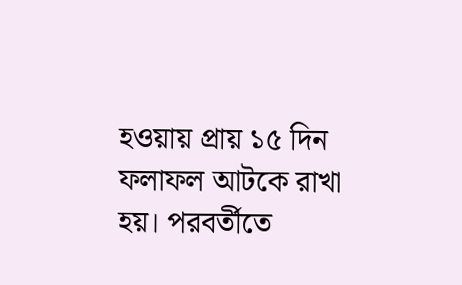হওয়ায় প্রায় ১৫ দিন ফলাফল আটকে রাখা হয়। পরবর্তীতে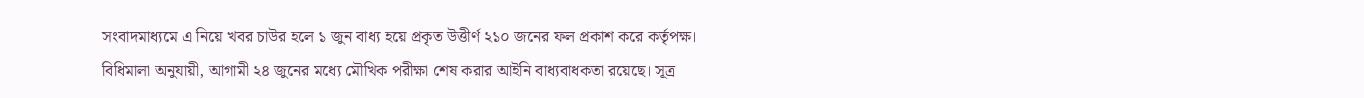সংবাদমাধ্যমে এ নিয়ে খবর চাউর হলে ১ জুন বাধ্য হয়ে প্রকৃত উত্তীর্ণ ২১০ জনের ফল প্রকাশ করে কর্তৃপক্ষ।
বিধিমালা অনুযায়ী, আগামী ২৪ জুনের মধ্যে মৌখিক পরীক্ষা শেষ করার আইনি বাধ্যবাধকতা রয়েছে। সূত্র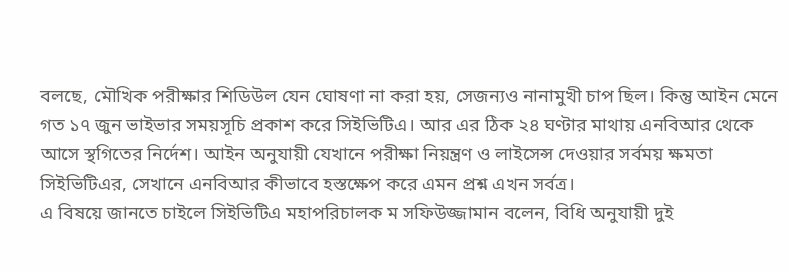বলছে, মৌখিক পরীক্ষার শিডিউল যেন ঘোষণা না করা হয়, সেজন্যও নানামুখী চাপ ছিল। কিন্তু আইন মেনে গত ১৭ জুন ভাইভার সময়সূচি প্রকাশ করে সিইভিটিএ। আর এর ঠিক ২৪ ঘণ্টার মাথায় এনবিআর থেকে আসে স্থগিতের নির্দেশ। আইন অনুযায়ী যেখানে পরীক্ষা নিয়ন্ত্রণ ও লাইসেন্স দেওয়ার সর্বময় ক্ষমতা সিইভিটিএর, সেখানে এনবিআর কীভাবে হস্তক্ষেপ করে এমন প্রশ্ন এখন সর্বত্র।
এ বিষয়ে জানতে চাইলে সিইভিটিএ মহাপরিচালক ম সফিউজ্জামান বলেন, বিধি অনুযায়ী দুই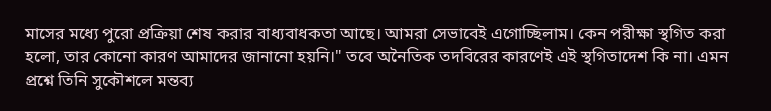মাসের মধ্যে পুরো প্রক্রিয়া শেষ করার বাধ্যবাধকতা আছে। আমরা সেভাবেই এগোচ্ছিলাম। কেন পরীক্ষা স্থগিত করা হলো, তার কোনো কারণ আমাদের জানানো হয়নি।" তবে অনৈতিক তদবিরের কারণেই এই স্থগিতাদেশ কি না। এমন প্রশ্নে তিনি সুকৌশলে মন্তব্য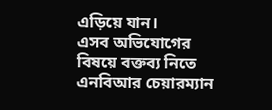এড়িয়ে যান।
এসব অভিযোগের বিষয়ে বক্তব্য নিতে এনবিআর চেয়ারম্যান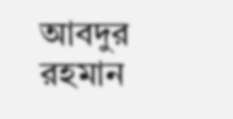আবদুর রহমান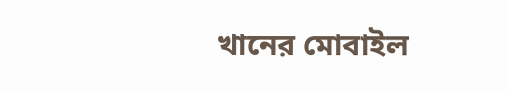খানের মোবাইল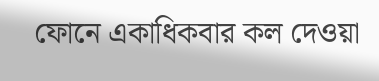ফোনে একাধিকবার কল দেওয়া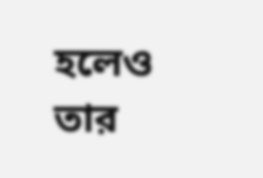হলেও তার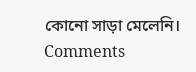কোনো সাড়া মেলেনি।
Comments